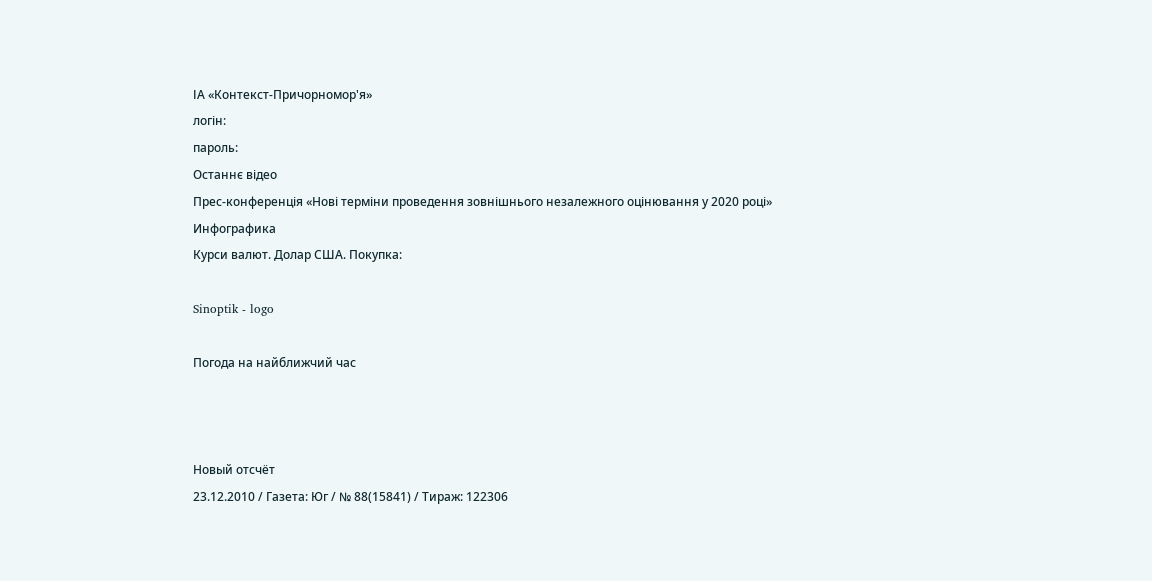ІА «Контекст-Причорномор'я»
логін:
пароль:
Останнє відео
Прес-конференція «Нові терміни проведення зовнішнього незалежного оцінювання у 2020 році»
Инфографика
Курси валют. Долар США. Покупка:

Sinoptik - logo

Погода на найближчий час



Новый отсчёт
23.12.2010 / Газета: Юг / № 88(15841) / Тираж: 122306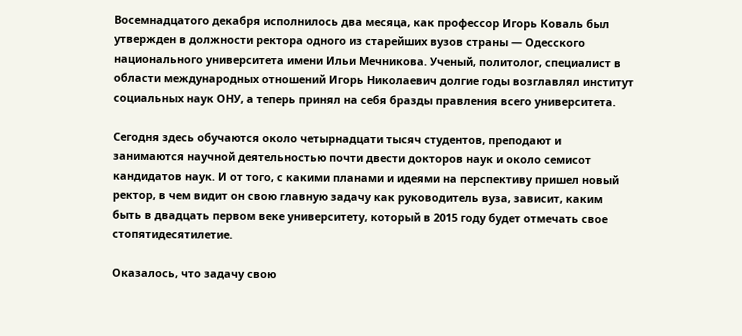Восемнадцатого декабря исполнилось два месяца, как профессор Игорь Коваль был утвержден в должности ректора одного из старейших вузов страны — Одесского национального университета имени Ильи Мечникова. Ученый, политолог, специалист в области международных отношений Игорь Николаевич долгие годы возглавлял институт социальных наук ОНУ, а теперь принял на себя бразды правления всего университета.

Сегодня здесь обучаются около четырнадцати тысяч студентов, преподают и занимаются научной деятельностью почти двести докторов наук и около семисот кандидатов наук. И от того, с какими планами и идеями на перспективу пришел новый ректор, в чем видит он свою главную задачу как руководитель вуза, зависит, каким быть в двадцать первом веке университету, который в 2015 году будет отмечать свое стопятидесятилетие.

Оказалось, что задачу свою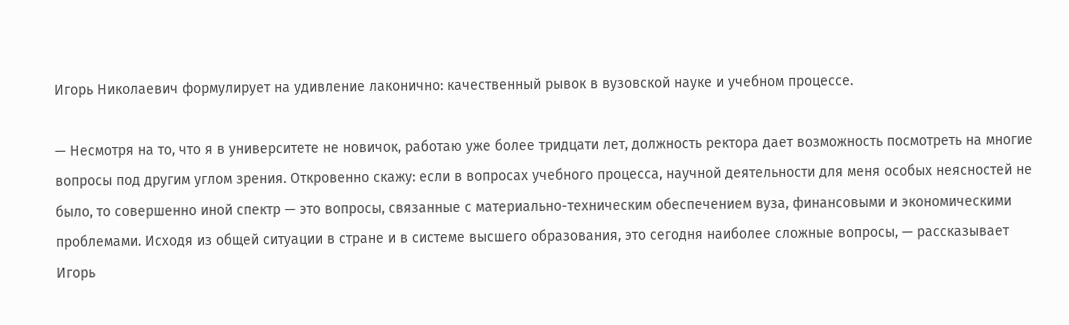Игорь Николаевич формулирует на удивление лаконично: качественный рывок в вузовской науке и учебном процессе.

— Несмотря на то, что я в университете не новичок, работаю уже более тридцати лет, должность ректора дает возможность посмотреть на многие вопросы под другим углом зрения. Откровенно скажу: если в вопросах учебного процесса, научной деятельности для меня особых неясностей не было, то совершенно иной спектр — это вопросы, связанные с материально-техническим обеспечением вуза, финансовыми и экономическими проблемами. Исходя из общей ситуации в стране и в системе высшего образования, это сегодня наиболее сложные вопросы, — рассказывает Игорь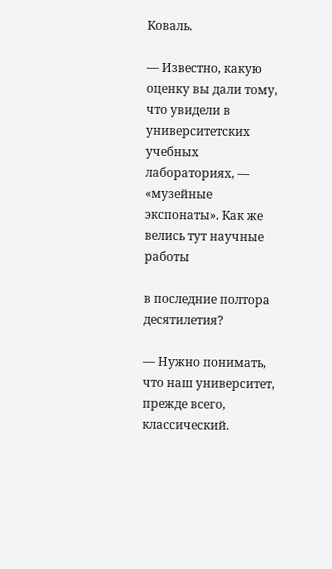Коваль.

— Известно, какую оценку вы дали тому, что увидели в университетских учебных лабораториях, — «музейные экспонаты». Как же велись тут научные работы

в последние полтора десятилетия?

— Нужно понимать, что наш университет, прежде всего, классический.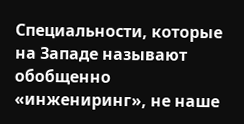Специальности, которые на Западе называют обобщенно «инжениринг», не наше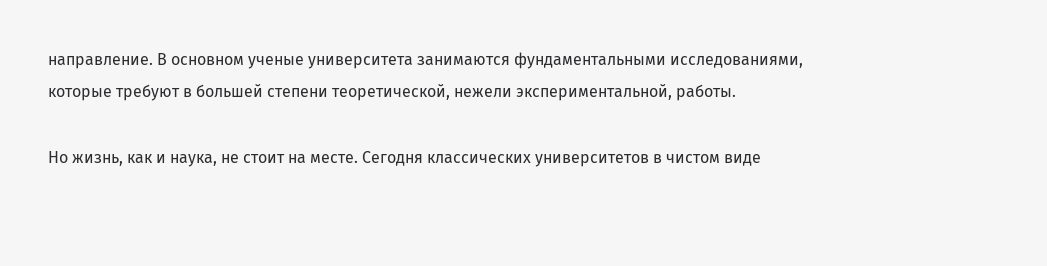направление. В основном ученые университета занимаются фундаментальными исследованиями, которые требуют в большей степени теоретической, нежели экспериментальной, работы.

Но жизнь, как и наука, не стоит на месте. Сегодня классических университетов в чистом виде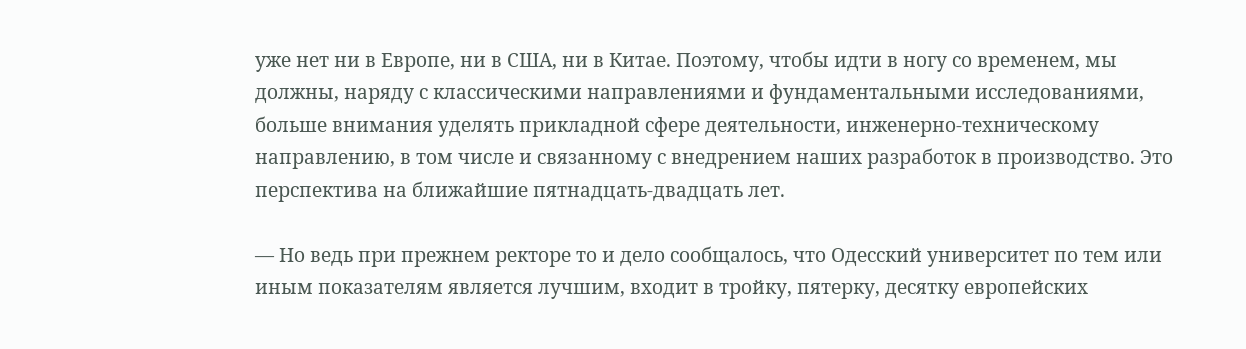уже нет ни в Европе, ни в США, ни в Китае. Поэтому, чтобы идти в ногу со временем, мы должны, наряду с классическими направлениями и фундаментальными исследованиями, больше внимания уделять прикладной сфере деятельности, инженерно-техническому направлению, в том числе и связанному с внедрением наших разработок в производство. Это перспектива на ближайшие пятнадцать-двадцать лет.

— Но ведь при прежнем ректоре то и дело сообщалось, что Одесский университет по тем или иным показателям является лучшим, входит в тройку, пятерку, десятку европейских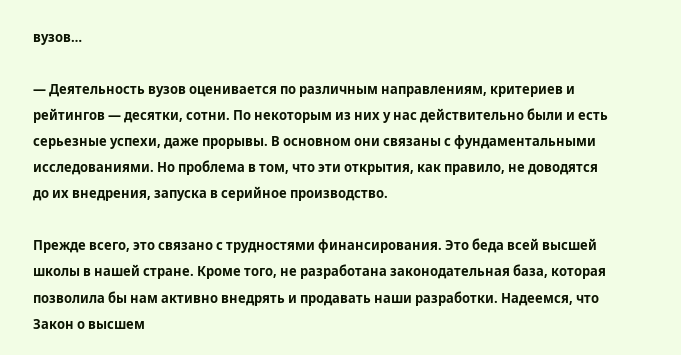вузов…

— Деятельность вузов оценивается по различным направлениям, критериев и рейтингов — десятки, сотни. По некоторым из них у нас действительно были и есть серьезные успехи, даже прорывы. В основном они связаны с фундаментальными исследованиями. Но проблема в том, что эти открытия, как правило, не доводятся до их внедрения, запуска в серийное производство.

Прежде всего, это связано с трудностями финансирования. Это беда всей высшей школы в нашей стране. Кроме того, не разработана законодательная база, которая позволила бы нам активно внедрять и продавать наши разработки. Надеемся, что Закон о высшем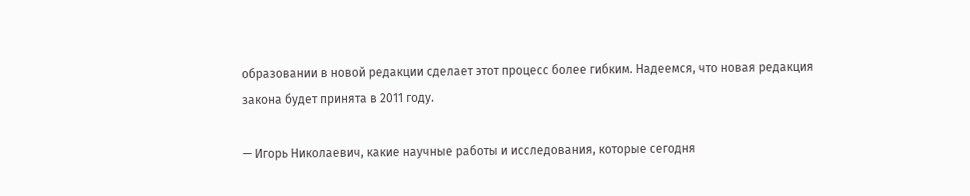образовании в новой редакции сделает этот процесс более гибким. Надеемся, что новая редакция закона будет принята в 2011 году.

— Игорь Николаевич, какие научные работы и исследования, которые сегодня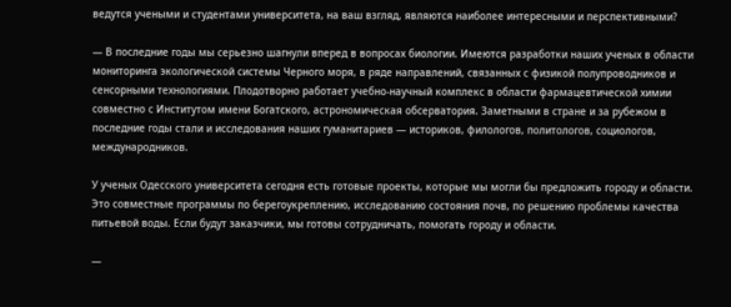ведутся учеными и студентами университета, на ваш взгляд, являются наиболее интересными и перспективными?

— В последние годы мы серьезно шагнули вперед в вопросах биологии. Имеются разработки наших ученых в области мониторинга экологической системы Черного моря, в ряде направлений, связанных с физикой полупроводников и сенсорными технологиями. Плодотворно работает учебно-научный комплекс в области фармацевтической химии совместно с Институтом имени Богатского, астрономическая обсерватория. Заметными в стране и за рубежом в последние годы стали и исследования наших гуманитариев — историков, филологов, политологов, социологов, международников.

У ученых Одесского университета сегодня есть готовые проекты, которые мы могли бы предложить городу и области. Это совместные программы по берегоукреплению, исследованию состояния почв, по решению проблемы качества питьевой воды. Если будут заказчики, мы готовы сотрудничать, помогать городу и области.

—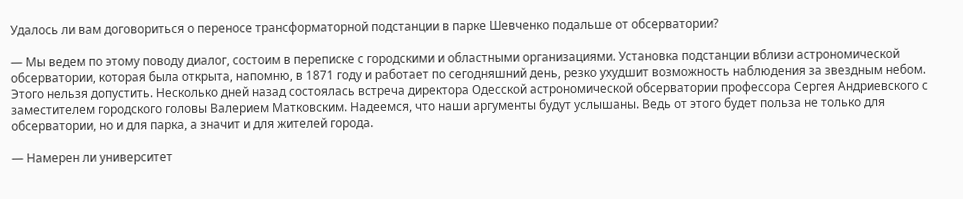Удалось ли вам договориться о переносе трансформаторной подстанции в парке Шевченко подальше от обсерватории?

— Мы ведем по этому поводу диалог, состоим в переписке с городскими и областными организациями. Установка подстанции вблизи астрономической обсерватории, которая была открыта, напомню, в 1871 году и работает по сегодняшний день, резко ухудшит возможность наблюдения за звездным небом. Этого нельзя допустить. Несколько дней назад состоялась встреча директора Одесской астрономической обсерватории профессора Сергея Андриевского с заместителем городского головы Валерием Матковским. Надеемся, что наши аргументы будут услышаны. Ведь от этого будет польза не только для обсерватории, но и для парка, а значит и для жителей города.

— Намерен ли университет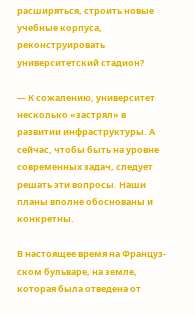расширяться, строить новые учебные корпуса, реконструировать университетский стадион?

— К сожалению, университет несколько «застрял» в развитии инфраструктуры. А сейчас, чтобы быть на уровне современных задач, следует решать эти вопросы. Наши планы вполне обоснованы и конкретны.

В настоящее время на Француз-ском бульваре, на земле, которая была отведена от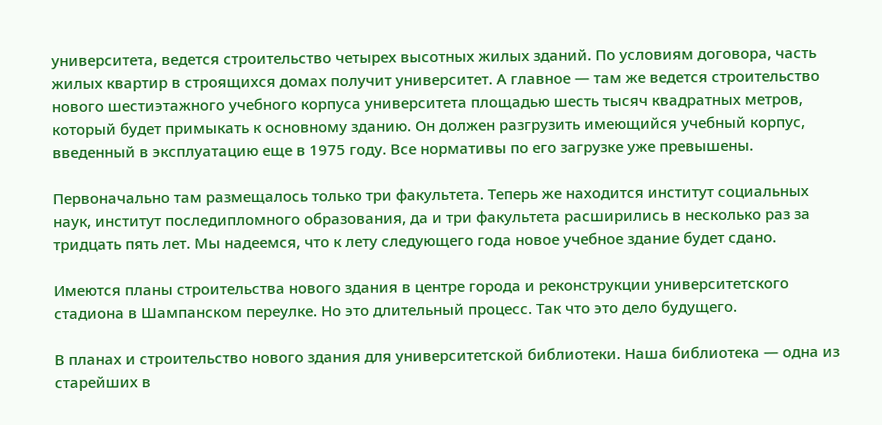университета, ведется строительство четырех высотных жилых зданий. По условиям договора, часть жилых квартир в строящихся домах получит университет. А главное — там же ведется строительство нового шестиэтажного учебного корпуса университета площадью шесть тысяч квадратных метров, который будет примыкать к основному зданию. Он должен разгрузить имеющийся учебный корпус, введенный в эксплуатацию еще в 1975 году. Все нормативы по его загрузке уже превышены.

Первоначально там размещалось только три факультета. Теперь же находится институт социальных наук, институт последипломного образования, да и три факультета расширились в несколько раз за тридцать пять лет. Мы надеемся, что к лету следующего года новое учебное здание будет сдано.

Имеются планы строительства нового здания в центре города и реконструкции университетского стадиона в Шампанском переулке. Но это длительный процесс. Так что это дело будущего.

В планах и строительство нового здания для университетской библиотеки. Наша библиотека — одна из старейших в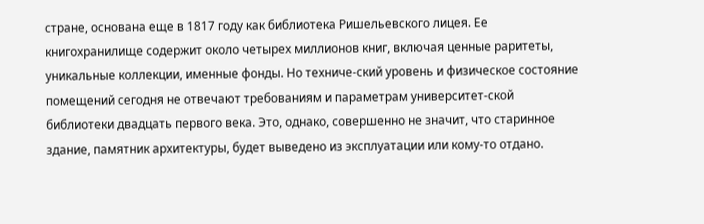стране, основана еще в 1817 году как библиотека Ришельевского лицея. Ее книгохранилище содержит около четырех миллионов книг, включая ценные раритеты, уникальные коллекции, именные фонды. Но техниче-ский уровень и физическое состояние помещений сегодня не отвечают требованиям и параметрам университет-ской библиотеки двадцать первого века. Это, однако, совершенно не значит, что старинное здание, памятник архитектуры, будет выведено из эксплуатации или кому-то отдано.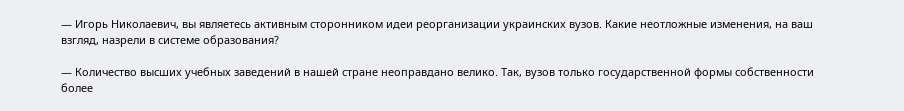— Игорь Николаевич, вы являетесь активным сторонником идеи реорганизации украинских вузов. Какие неотложные изменения, на ваш взгляд, назрели в системе образования?

— Количество высших учебных заведений в нашей стране неоправдано велико. Так, вузов только государственной формы собственности более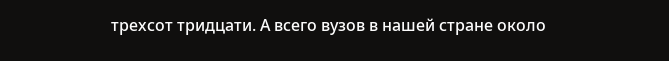трехсот тридцати. А всего вузов в нашей стране около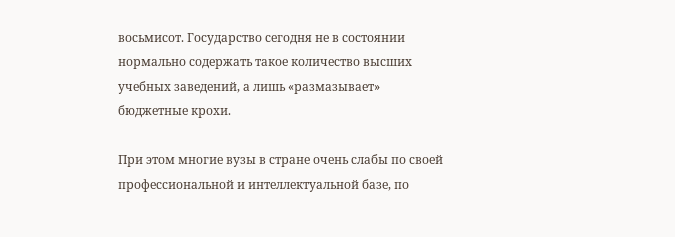восьмисот. Государство сегодня не в состоянии нормально содержать такое количество высших учебных заведений, а лишь «размазывает» бюджетные крохи.

При этом многие вузы в стране очень слабы по своей профессиональной и интеллектуальной базе, по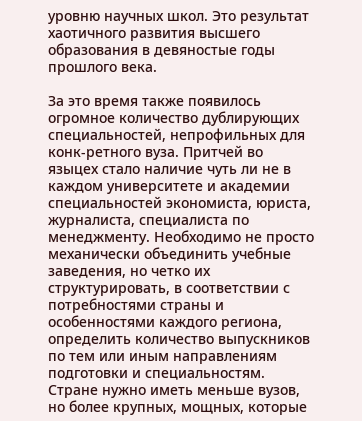уровню научных школ. Это результат хаотичного развития высшего образования в девяностые годы прошлого века.

За это время также появилось огромное количество дублирующих специальностей, непрофильных для конк-ретного вуза. Притчей во языцех стало наличие чуть ли не в каждом университете и академии специальностей экономиста, юриста, журналиста, специалиста по менеджменту. Необходимо не просто механически объединить учебные заведения, но четко их структурировать, в соответствии с потребностями страны и особенностями каждого региона, определить количество выпускников по тем или иным направлениям подготовки и специальностям. Стране нужно иметь меньше вузов, но более крупных, мощных, которые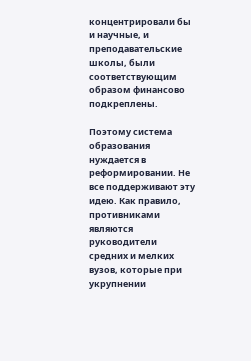концентрировали бы и научные, и преподавательские школы, были соответствующим образом финансово подкреплены.

Поэтому система образования нуждается в реформировании. Не все поддерживают эту идею. Как правило, противниками являются руководители средних и мелких вузов, которые при укрупнении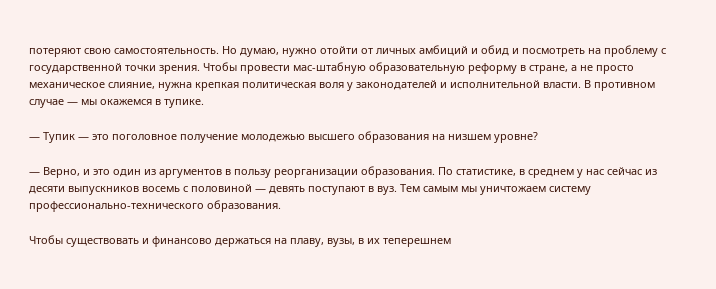потеряют свою самостоятельность. Но думаю, нужно отойти от личных амбиций и обид и посмотреть на проблему с государственной точки зрения. Чтобы провести мас-штабную образовательную реформу в стране, а не просто механическое слияние, нужна крепкая политическая воля у законодателей и исполнительной власти. В противном случае — мы окажемся в тупике.

— Тупик — это поголовное получение молодежью высшего образования на низшем уровне?

— Верно, и это один из аргументов в пользу реорганизации образования. По статистике, в среднем у нас сейчас из десяти выпускников восемь с половиной — девять поступают в вуз. Тем самым мы уничтожаем систему профессионально-технического образования.

Чтобы существовать и финансово держаться на плаву, вузы, в их теперешнем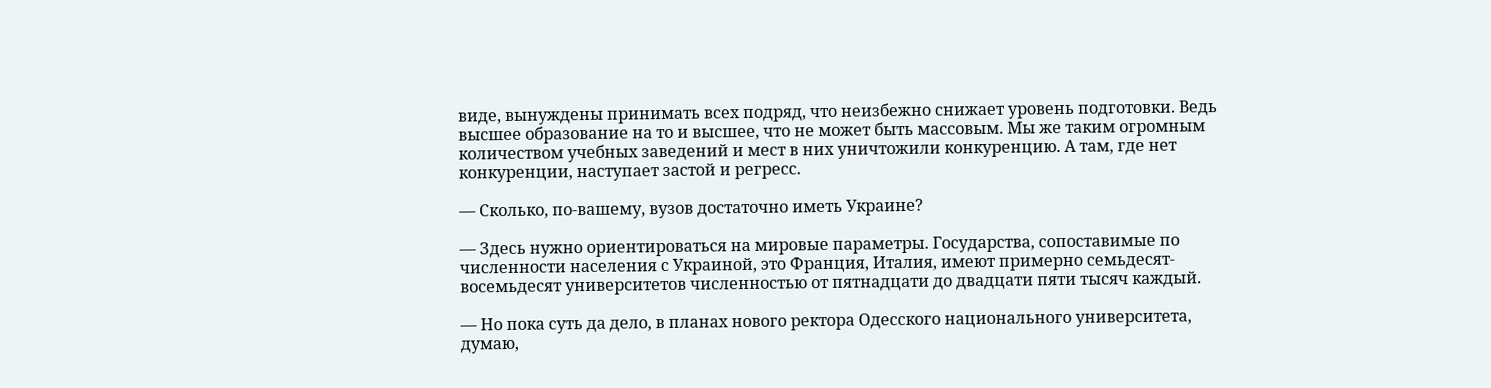виде, вынуждены принимать всех подряд, что неизбежно снижает уровень подготовки. Ведь высшее образование на то и высшее, что не может быть массовым. Мы же таким огромным количеством учебных заведений и мест в них уничтожили конкуренцию. А там, где нет конкуренции, наступает застой и регресс.

— Сколько, по-вашему, вузов достаточно иметь Украине?

— Здесь нужно ориентироваться на мировые параметры. Государства, сопоставимые по численности населения с Украиной, это Франция, Италия, имеют примерно семьдесят-восемьдесят университетов численностью от пятнадцати до двадцати пяти тысяч каждый.

— Но пока суть да дело, в планах нового ректора Одесского национального университета, думаю,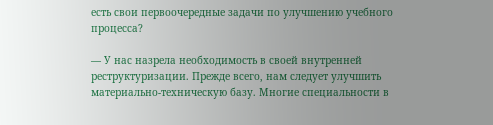есть свои первоочередные задачи по улучшению учебного процесса?

— У нас назрела необходимость в своей внутренней реструктуризации. Прежде всего, нам следует улучшить материально-техническую базу. Многие специальности в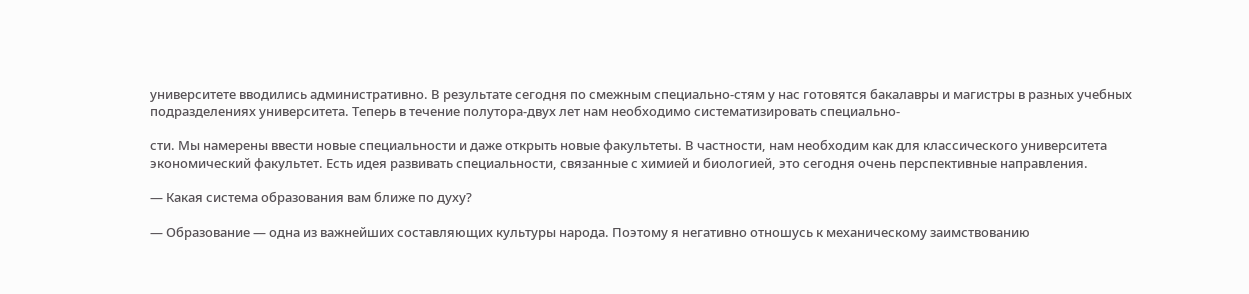университете вводились административно. В результате сегодня по смежным специально-стям у нас готовятся бакалавры и магистры в разных учебных подразделениях университета. Теперь в течение полутора-двух лет нам необходимо систематизировать специально-

сти. Мы намерены ввести новые специальности и даже открыть новые факультеты. В частности, нам необходим как для классического университета экономический факультет. Есть идея развивать специальности, связанные с химией и биологией, это сегодня очень перспективные направления.

— Какая система образования вам ближе по духу?

— Образование — одна из важнейших составляющих культуры народа. Поэтому я негативно отношусь к механическому заимствованию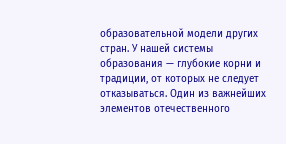образовательной модели других стран. У нашей системы образования — глубокие корни и традиции, от которых не следует отказываться. Один из важнейших элементов отечественного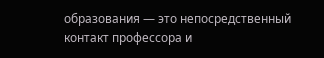образования — это непосредственный контакт профессора и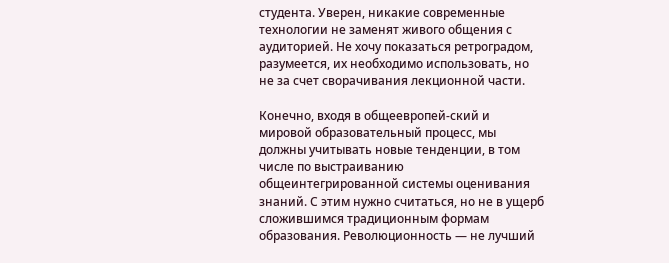студента. Уверен, никакие современные технологии не заменят живого общения с аудиторией. Не хочу показаться ретроградом, разумеется, их необходимо использовать, но не за счет сворачивания лекционной части.

Конечно, входя в общеевропей-ский и мировой образовательный процесс, мы должны учитывать новые тенденции, в том числе по выстраиванию общеинтегрированной системы оценивания знаний. С этим нужно считаться, но не в ущерб сложившимся традиционным формам образования. Революционность — не лучший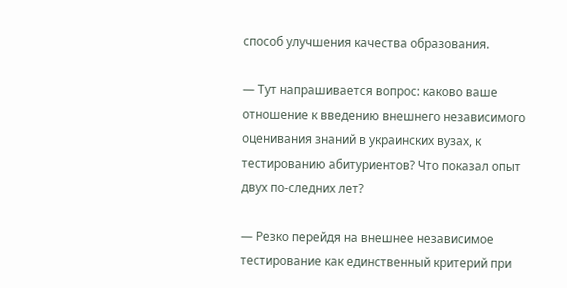способ улучшения качества образования.

— Тут напрашивается вопрос: каково ваше отношение к введению внешнего независимого оценивания знаний в украинских вузах, к тестированию абитуриентов? Что показал опыт двух по-следних лет?

— Резко перейдя на внешнее независимое тестирование как единственный критерий при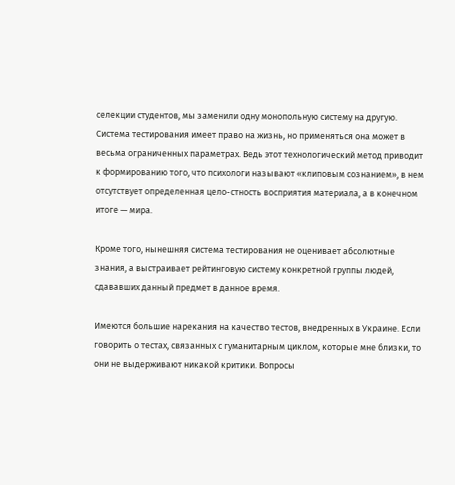селекции студентов, мы заменили одну монопольную систему на другую. Система тестирования имеет право на жизнь, но применяться она может в весьма ограниченных параметрах. Ведь этот технологический метод приводит к формированию того, что психологи называют «клиповым сознанием», в нем отсутствует определенная цело-стность восприятия материала, а в конечном итоге — мира.

Кроме того, нынешняя система тестирования не оценивает абсолютные знания, а выстраивает рейтинговую систему конкретной группы людей, сдававших данный предмет в данное время.

Имеются большие нарекания на качество тестов, внедренных в Украине. Если говорить о тестах, связанных с гуманитарным циклом, которые мне близки, то они не выдерживают никакой критики. Вопросы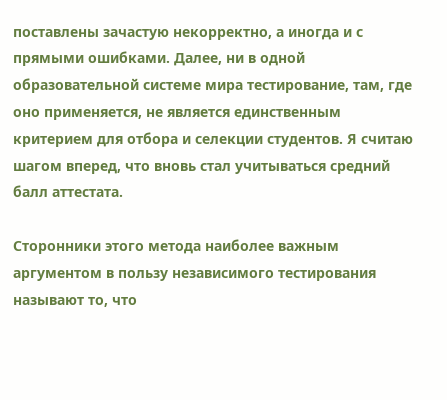поставлены зачастую некорректно, а иногда и с прямыми ошибками. Далее, ни в одной образовательной системе мира тестирование, там, где оно применяется, не является единственным критерием для отбора и селекции студентов. Я считаю шагом вперед, что вновь стал учитываться средний балл аттестата.

Сторонники этого метода наиболее важным аргументом в пользу независимого тестирования называют то, что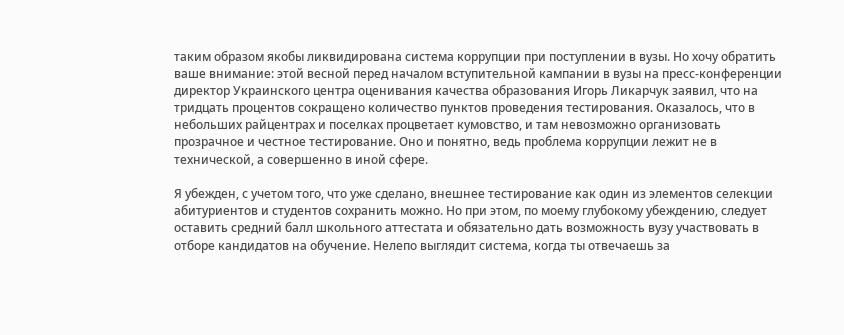таким образом якобы ликвидирована система коррупции при поступлении в вузы. Но хочу обратить ваше внимание: этой весной перед началом вступительной кампании в вузы на пресс-конференции директор Украинского центра оценивания качества образования Игорь Ликарчук заявил, что на тридцать процентов сокращено количество пунктов проведения тестирования. Оказалось, что в небольших райцентрах и поселках процветает кумовство, и там невозможно организовать прозрачное и честное тестирование. Оно и понятно, ведь проблема коррупции лежит не в технической, а совершенно в иной сфере.

Я убежден, с учетом того, что уже сделано, внешнее тестирование как один из элементов селекции абитуриентов и студентов сохранить можно. Но при этом, по моему глубокому убеждению, следует оставить средний балл школьного аттестата и обязательно дать возможность вузу участвовать в отборе кандидатов на обучение. Нелепо выглядит система, когда ты отвечаешь за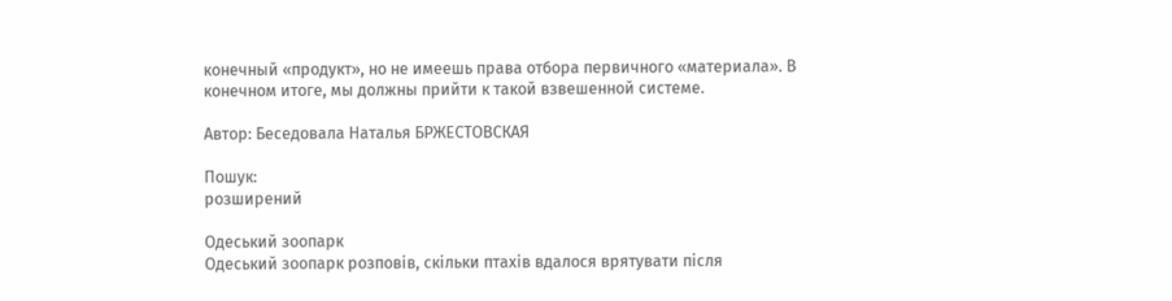конечный «продукт», но не имеешь права отбора первичного «материала». В конечном итоге, мы должны прийти к такой взвешенной системе.

Автор: Беседовала Наталья БРЖЕСТОВСКАЯ

Пошук:
розширений

Одеський зоопарк
Одеський зоопарк розповів, скільки птахів вдалося врятувати після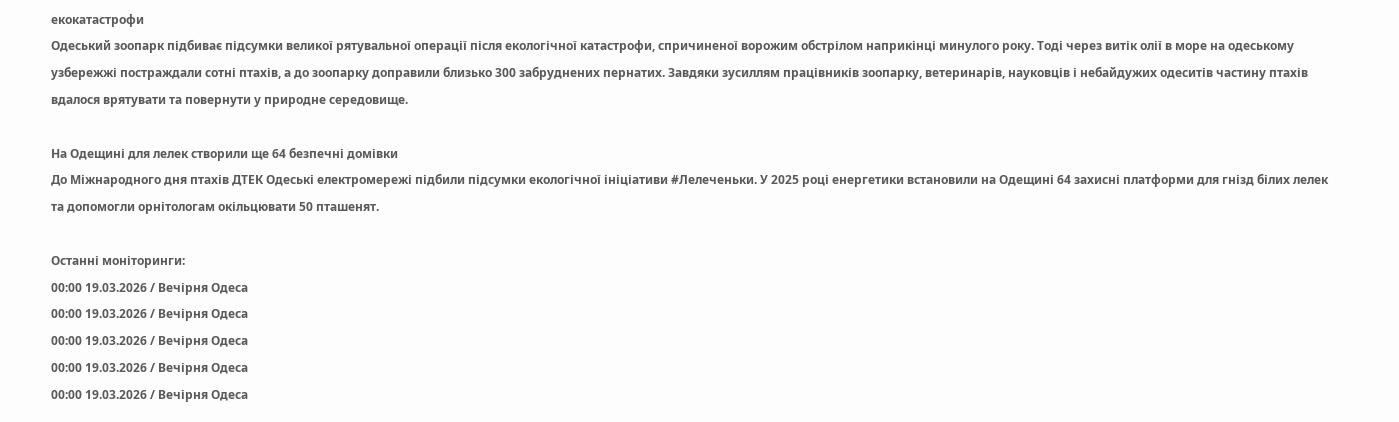екокатастрофи
Одеський зоопарк підбиває підсумки великої рятувальної операції після екологічної катастрофи, спричиненої ворожим обстрілом наприкінці минулого року. Тоді через витік олії в море на одеському узбережжі постраждали сотні птахів, а до зоопарку доправили близько 300 забруднених пернатих. Завдяки зусиллям працівників зоопарку, ветеринарів, науковців і небайдужих одеситів частину птахів вдалося врятувати та повернути у природне середовище.

На Одещині для лелек створили ще 64 безпечні домівки
До Міжнародного дня птахів ДТЕК Одеські електромережі підбили підсумки екологічної ініціативи #Лелеченьки. У 2025 році енергетики встановили на Одещині 64 захисні платформи для гнізд білих лелек та допомогли орнітологам окільцювати 50 пташенят.

Останні моніторинги:
00:00 19.03.2026 / Вечірня Одеса
00:00 19.03.2026 / Вечірня Одеса
00:00 19.03.2026 / Вечірня Одеса
00:00 19.03.2026 / Вечірня Одеса
00:00 19.03.2026 / Вечірня Одеса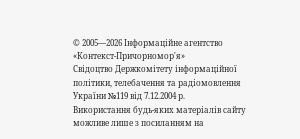© 2005—2026 Інформаційне агентство «Контекст-Причорномор'я»
Свідоцтво Держкомітету інформаційної політики, телебачення та радіомовлення України №119 від 7.12.2004 р.
Використання будь-яких матеріалів сайту можливе лише з посиланням на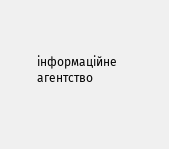інформаційне агентство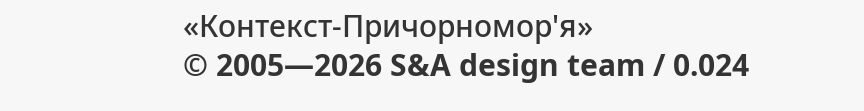«Контекст-Причорномор'я»
© 2005—2026 S&A design team / 0.024